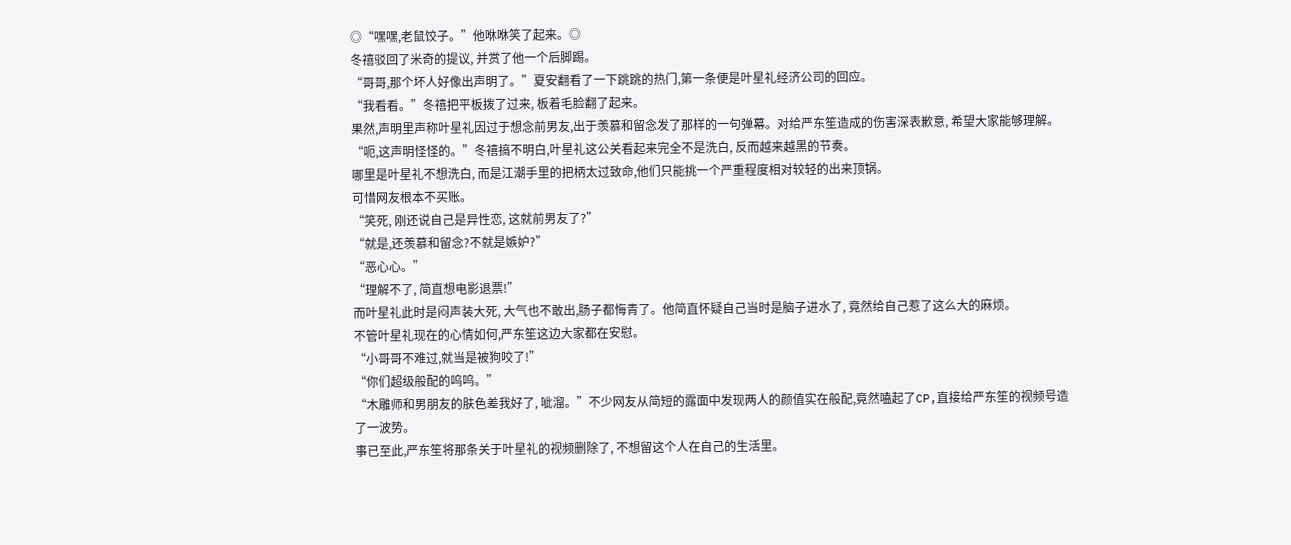◎“嘿嘿,老鼠饺子。”他咻咻笑了起来。◎
冬禧驳回了米奇的提议, 并赏了他一个后脚踢。
“哥哥,那个坏人好像出声明了。”夏安翻看了一下跳跳的热门,第一条便是叶星礼经济公司的回应。
“我看看。”冬禧把平板拨了过来, 板着毛脸翻了起来。
果然,声明里声称叶星礼因过于想念前男友,出于羡慕和留念发了那样的一句弹幕。对给严东笙造成的伤害深表歉意, 希望大家能够理解。
“呃,这声明怪怪的。”冬禧搞不明白,叶星礼这公关看起来完全不是洗白, 反而越来越黑的节奏。
哪里是叶星礼不想洗白, 而是江潮手里的把柄太过致命,他们只能挑一个严重程度相对较轻的出来顶锅。
可惜网友根本不买账。
“笑死, 刚还说自己是异性恋, 这就前男友了?”
“就是,还羡慕和留念?不就是嫉妒?”
“恶心心。”
“理解不了, 简直想电影退票!”
而叶星礼此时是闷声装大死, 大气也不敢出,肠子都悔青了。他简直怀疑自己当时是脑子进水了, 竟然给自己惹了这么大的麻烦。
不管叶星礼现在的心情如何,严东笙这边大家都在安慰。
“小哥哥不难过,就当是被狗咬了!”
“你们超级般配的呜呜。”
“木雕师和男朋友的肤色差我好了, 呲溜。”不少网友从简短的露面中发现两人的颜值实在般配,竟然嗑起了CP,直接给严东笙的视频号造了一波势。
事已至此,严东笙将那条关于叶星礼的视频删除了, 不想留这个人在自己的生活里。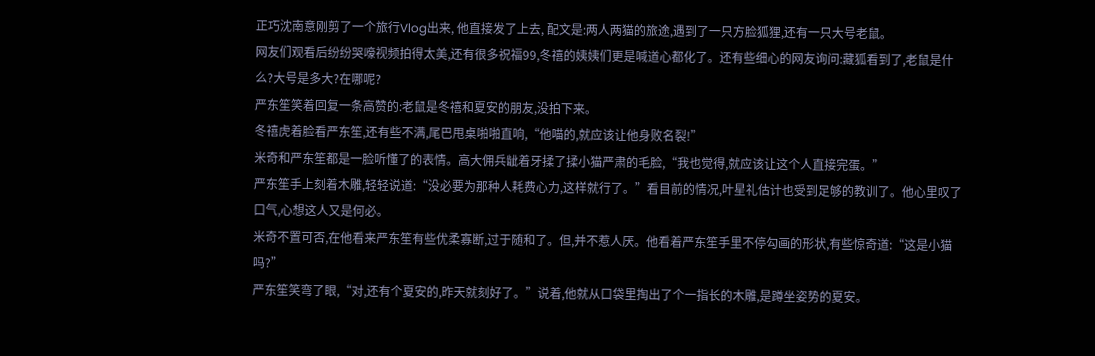正巧沈南意刚剪了一个旅行Vlog出来, 他直接发了上去, 配文是:两人两猫的旅途,遇到了一只方脸狐狸,还有一只大号老鼠。
网友们观看后纷纷哭嚎视频拍得太美,还有很多祝福99,冬禧的姨姨们更是喊道心都化了。还有些细心的网友询问:藏狐看到了,老鼠是什么?大号是多大?在哪呢?
严东笙笑着回复一条高赞的:老鼠是冬禧和夏安的朋友,没拍下来。
冬禧虎着脸看严东笙,还有些不满,尾巴甩桌啪啪直响,“他喵的,就应该让他身败名裂!”
米奇和严东笙都是一脸听懂了的表情。高大佣兵龇着牙揉了揉小猫严肃的毛脸,“我也觉得,就应该让这个人直接完蛋。”
严东笙手上刻着木雕,轻轻说道:“没必要为那种人耗费心力,这样就行了。”看目前的情况,叶星礼估计也受到足够的教训了。他心里叹了口气,心想这人又是何必。
米奇不置可否,在他看来严东笙有些优柔寡断,过于随和了。但,并不惹人厌。他看着严东笙手里不停勾画的形状,有些惊奇道:“这是小猫吗?”
严东笙笑弯了眼,“对,还有个夏安的,昨天就刻好了。”说着,他就从口袋里掏出了个一指长的木雕,是蹲坐姿势的夏安。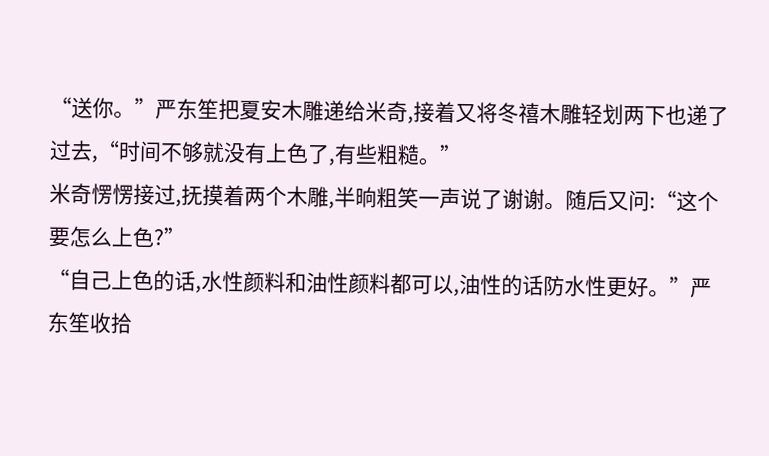“送你。”严东笙把夏安木雕递给米奇,接着又将冬禧木雕轻划两下也递了过去,“时间不够就没有上色了,有些粗糙。”
米奇愣愣接过,抚摸着两个木雕,半晌粗笑一声说了谢谢。随后又问:“这个要怎么上色?”
“自己上色的话,水性颜料和油性颜料都可以,油性的话防水性更好。”严东笙收拾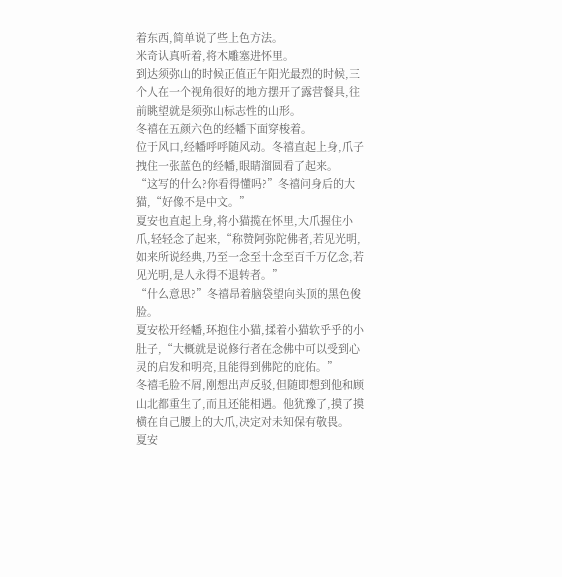着东西,简单说了些上色方法。
米奇认真听着,将木雕塞进怀里。
到达须弥山的时候正值正午阳光最烈的时候,三个人在一个视角很好的地方摆开了露营餐具,往前眺望就是须弥山标志性的山形。
冬禧在五颜六色的经幡下面穿梭着。
位于风口,经幡呼呼随风动。冬禧直起上身,爪子拽住一张蓝色的经幡,眼睛溜圆看了起来。
“这写的什么?你看得懂吗?”冬禧问身后的大猫,“好像不是中文。”
夏安也直起上身,将小猫揽在怀里,大爪握住小爪,轻轻念了起来,“称赞阿弥陀佛者,若见光明,如来所说经典,乃至一念至十念至百千万亿念,若见光明,是人永得不退转者。”
“什么意思?”冬禧昂着脑袋望向头顶的黑色俊脸。
夏安松开经幡,环抱住小猫,揉着小猫软乎乎的小肚子,“大概就是说修行者在念佛中可以受到心灵的启发和明亮,且能得到佛陀的庇佑。”
冬禧毛脸不屑,刚想出声反驳,但随即想到他和顾山北都重生了,而且还能相遇。他犹豫了,摸了摸横在自己腰上的大爪,决定对未知保有敬畏。
夏安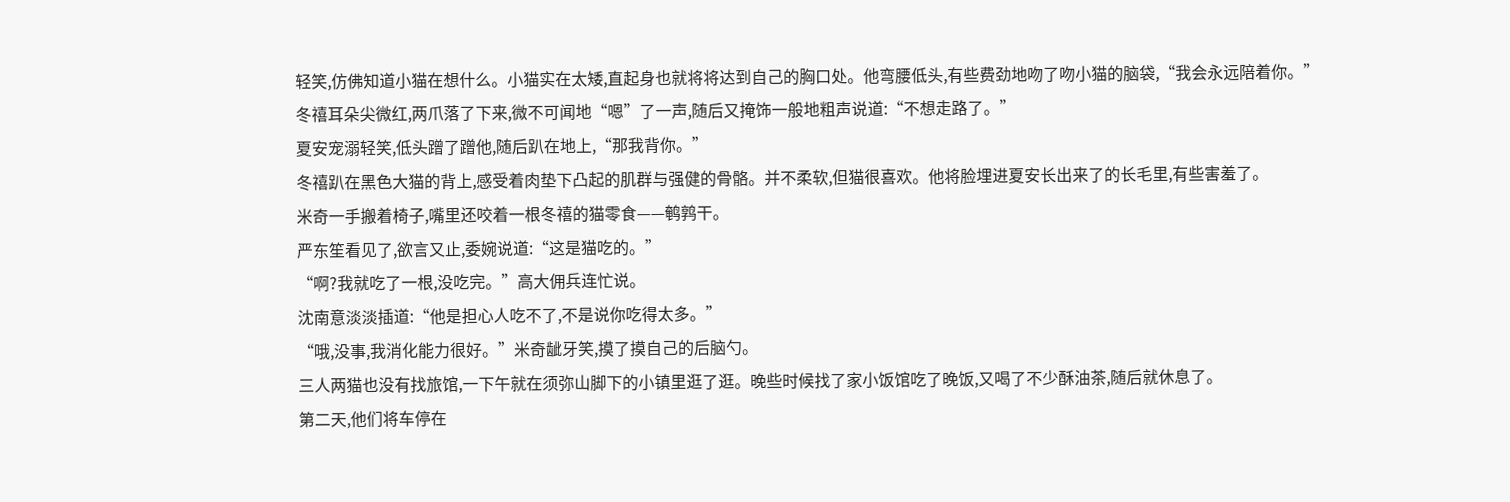轻笑,仿佛知道小猫在想什么。小猫实在太矮,直起身也就将将达到自己的胸口处。他弯腰低头,有些费劲地吻了吻小猫的脑袋,“我会永远陪着你。”
冬禧耳朵尖微红,两爪落了下来,微不可闻地“嗯”了一声,随后又掩饰一般地粗声说道:“不想走路了。”
夏安宠溺轻笑,低头蹭了蹭他,随后趴在地上,“那我背你。”
冬禧趴在黑色大猫的背上,感受着肉垫下凸起的肌群与强健的骨骼。并不柔软,但猫很喜欢。他将脸埋进夏安长出来了的长毛里,有些害羞了。
米奇一手搬着椅子,嘴里还咬着一根冬禧的猫零食——鹌鹑干。
严东笙看见了,欲言又止,委婉说道:“这是猫吃的。”
“啊?我就吃了一根,没吃完。”高大佣兵连忙说。
沈南意淡淡插道:“他是担心人吃不了,不是说你吃得太多。”
“哦,没事,我消化能力很好。”米奇龇牙笑,摸了摸自己的后脑勺。
三人两猫也没有找旅馆,一下午就在须弥山脚下的小镇里逛了逛。晚些时候找了家小饭馆吃了晚饭,又喝了不少酥油茶,随后就休息了。
第二天,他们将车停在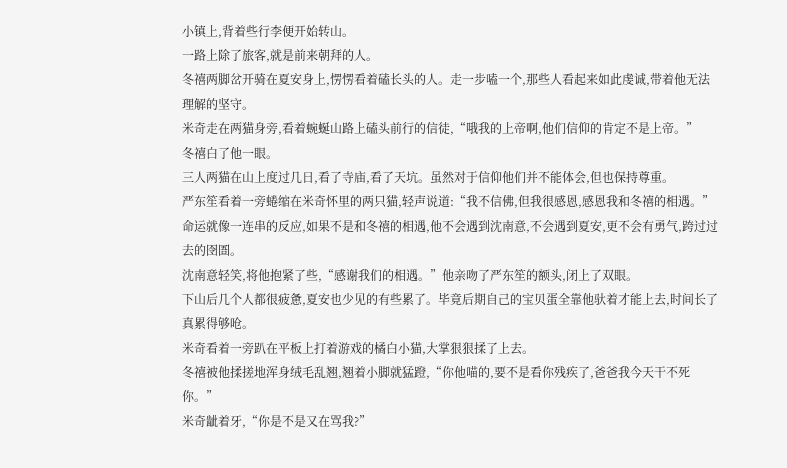小镇上,背着些行李便开始转山。
一路上除了旅客,就是前来朝拜的人。
冬禧两脚岔开骑在夏安身上,愣愣看着磕长头的人。走一步嗑一个,那些人看起来如此虔诚,带着他无法理解的坚守。
米奇走在两猫身旁,看着蜿蜒山路上磕头前行的信徒,“哦我的上帝啊,他们信仰的肯定不是上帝。”
冬禧白了他一眼。
三人两猫在山上度过几日,看了寺庙,看了天坑。虽然对于信仰他们并不能体会,但也保持尊重。
严东笙看着一旁蜷缩在米奇怀里的两只猫,轻声说道:“我不信佛,但我很感恩,感恩我和冬禧的相遇。”命运就像一连串的反应,如果不是和冬禧的相遇,他不会遇到沈南意,不会遇到夏安,更不会有勇气,跨过过去的囹圄。
沈南意轻笑,将他抱紧了些,“感谢我们的相遇。”他亲吻了严东笙的额头,闭上了双眼。
下山后几个人都很疲惫,夏安也少见的有些累了。毕竟后期自己的宝贝蛋全靠他驮着才能上去,时间长了真累得够呛。
米奇看着一旁趴在平板上打着游戏的橘白小猫,大掌狠狠揉了上去。
冬禧被他揉搓地浑身绒毛乱翘,翘着小脚就猛蹬,“你他喵的,要不是看你残疾了,爸爸我今天干不死你。”
米奇龇着牙,“你是不是又在骂我?”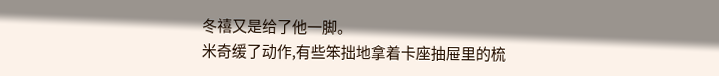冬禧又是给了他一脚。
米奇缓了动作,有些笨拙地拿着卡座抽屉里的梳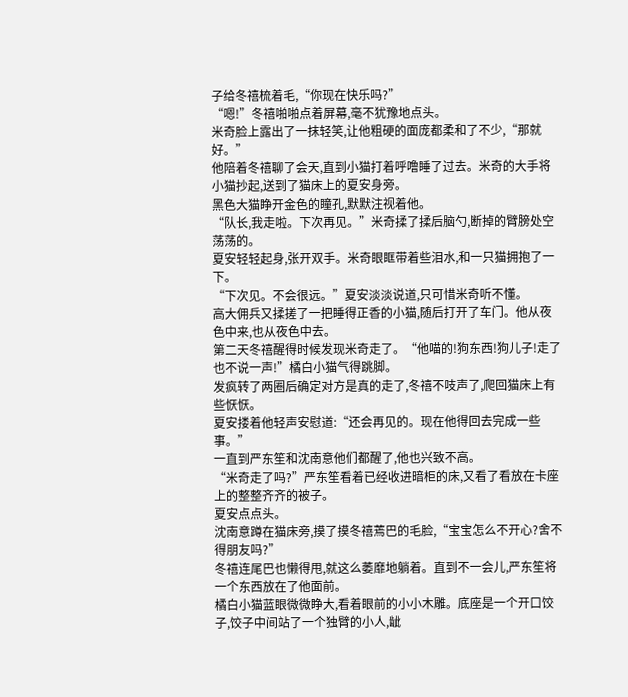子给冬禧梳着毛,“你现在快乐吗?”
“嗯!”冬禧啪啪点着屏幕,毫不犹豫地点头。
米奇脸上露出了一抹轻笑,让他粗硬的面庞都柔和了不少,“那就好。”
他陪着冬禧聊了会天,直到小猫打着呼噜睡了过去。米奇的大手将小猫抄起,送到了猫床上的夏安身旁。
黑色大猫睁开金色的瞳孔,默默注视着他。
“队长,我走啦。下次再见。”米奇揉了揉后脑勺,断掉的臂膀处空荡荡的。
夏安轻轻起身,张开双手。米奇眼眶带着些泪水,和一只猫拥抱了一下。
“下次见。不会很远。”夏安淡淡说道,只可惜米奇听不懂。
高大佣兵又揉搓了一把睡得正香的小猫,随后打开了车门。他从夜色中来,也从夜色中去。
第二天冬禧醒得时候发现米奇走了。“他喵的!狗东西!狗儿子!走了也不说一声!”橘白小猫气得跳脚。
发疯转了两圈后确定对方是真的走了,冬禧不吱声了,爬回猫床上有些恹恹。
夏安搂着他轻声安慰道:“还会再见的。现在他得回去完成一些事。”
一直到严东笙和沈南意他们都醒了,他也兴致不高。
“米奇走了吗?”严东笙看着已经收进暗柜的床,又看了看放在卡座上的整整齐齐的被子。
夏安点点头。
沈南意蹲在猫床旁,摸了摸冬禧蔫巴的毛脸,“宝宝怎么不开心?舍不得朋友吗?”
冬禧连尾巴也懒得甩,就这么萎靡地躺着。直到不一会儿,严东笙将一个东西放在了他面前。
橘白小猫蓝眼微微睁大,看着眼前的小小木雕。底座是一个开口饺子,饺子中间站了一个独臂的小人,龇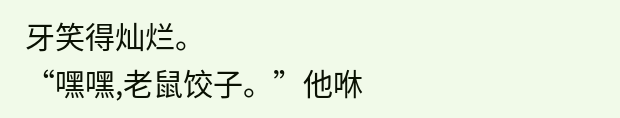牙笑得灿烂。
“嘿嘿,老鼠饺子。”他咻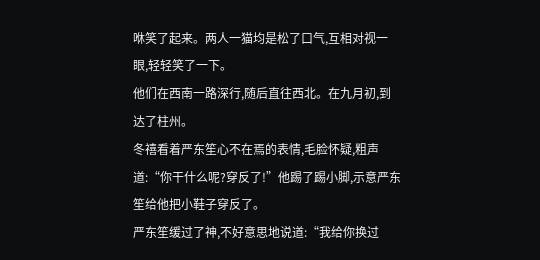咻笑了起来。两人一猫均是松了口气,互相对视一眼,轻轻笑了一下。
他们在西南一路深行,随后直往西北。在九月初,到达了柱州。
冬禧看着严东笙心不在焉的表情,毛脸怀疑,粗声道:“你干什么呢?穿反了!”他踢了踢小脚,示意严东笙给他把小鞋子穿反了。
严东笙缓过了神,不好意思地说道:“我给你换过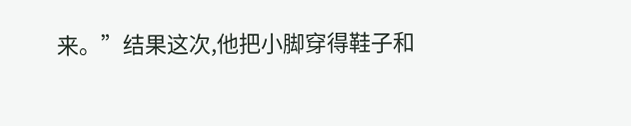来。”结果这次,他把小脚穿得鞋子和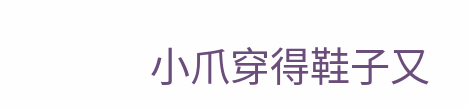小爪穿得鞋子又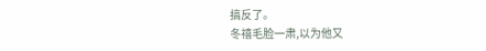搞反了。
冬禧毛脸一肃,以为他又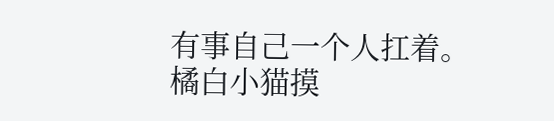有事自己一个人扛着。橘白小猫摸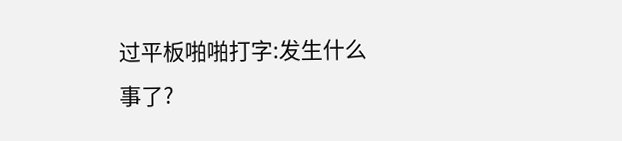过平板啪啪打字:发生什么事了?